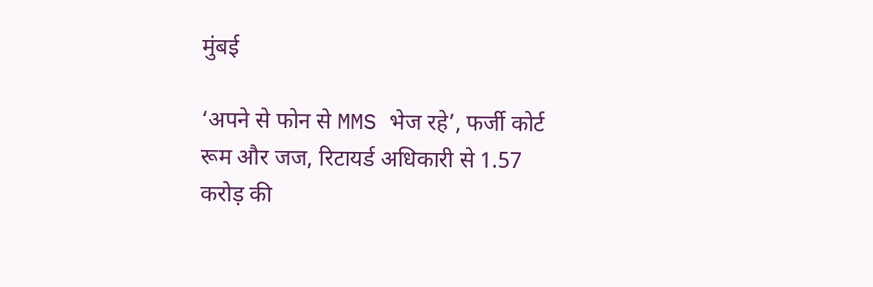मुंबई

‘अपने से फोन से MMS भेज रहे’, फर्जी कोर्ट रूम और जज, रिटायर्ड अधिकारी से 1.57 करोड़ की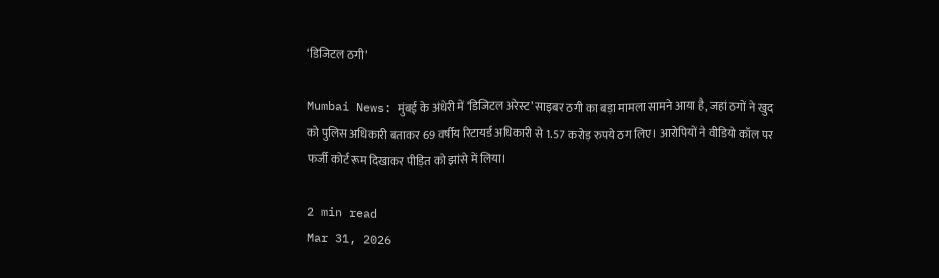‘डिजिटल ठगी’

Mumbai News: मुंबई के अंधेरी में ‘डिजिटल अरेस्ट’ साइबर ठगी का बड़ा मामला सामने आया है, जहां ठगों ने खुद को पुलिस अधिकारी बताकर 69 वर्षीय रिटायर्ड अधिकारी से 1.57 करोड़ रुपये ठग लिए। आरोपियों ने वीडियो कॉल पर फर्जी कोर्ट रूम दिखाकर पीड़ित को झांसे में लिया।

2 min read
Mar 31, 2026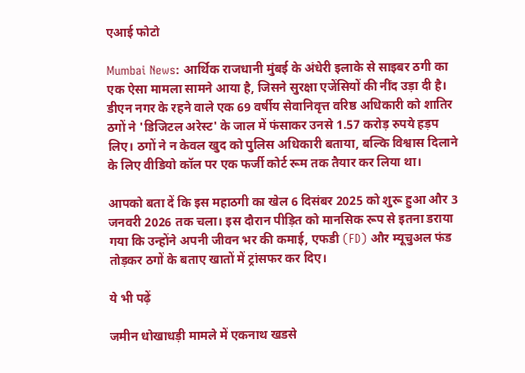एआई फोटो

Mumbai News: आर्थिक राजधानी मुंबई के अंधेरी इलाके से साइबर ठगी का एक ऐसा मामला सामने आया है, जिसने सुरक्षा एजेंसियों की नींद उड़ा दी है। डीएन नगर के रहने वाले एक 69 वर्षीय सेवानिवृत्त वरिष्ठ अधिकारी को शातिर ठगों ने 'डिजिटल अरेस्ट' के जाल में फंसाकर उनसे 1.57 करोड़ रुपये हड़प लिए। ठगों ने न केवल खुद को पुलिस अधिकारी बताया, बल्कि विश्वास दिलाने के लिए वीडियो कॉल पर एक फर्जी कोर्ट रूम तक तैयार कर लिया था।

आपको बता दें कि इस महाठगी का खेल 6 दिसंबर 2025 को शुरू हुआ और 3 जनवरी 2026 तक चला। इस दौरान पीड़ित को मानसिक रूप से इतना डराया गया कि उन्होंने अपनी जीवन भर की कमाई, एफडी (FD) और म्यूचुअल फंड तोड़कर ठगों के बताए खातों में ट्रांसफर कर दिए।

ये भी पढ़ें

जमीन धोखाधड़ी मामले में एकनाथ खडसे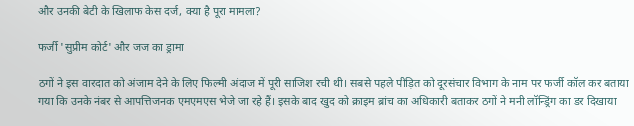और उनकी बेटी के खिलाफ केस दर्ज, क्या है पूरा मामला?

फर्जी 'सुप्रीम कोर्ट' और जज का ड्रामा

ठगों ने इस वारदात को अंजाम देने के लिए फिल्मी अंदाज में पूरी साजिश रची थी। सबसे पहले पीड़ित को दूरसंचार विभाग के नाम पर फर्जी कॉल कर बताया गया कि उनके नंबर से आपत्तिजनक एमएमएस भेजे जा रहे हैं। इसके बाद खुद को क्राइम ब्रांच का अधिकारी बताकर ठगों ने मनी लॉन्ड्रिंग का डर दिखाया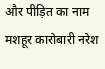और पीड़ित का नाम मशहूर कारोबारी नरेश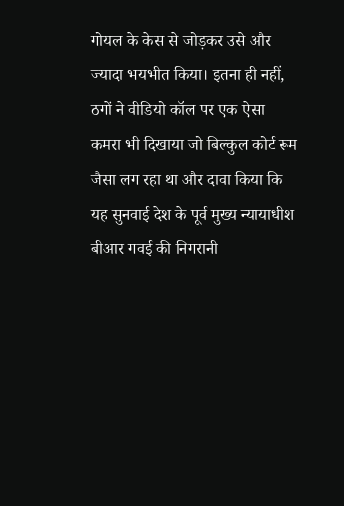गोयल के केस से जोड़कर उसे और ज्यादा भयभीत किया। इतना ही नहीं, ठगों ने वीडियो कॉल पर एक ऐसा कमरा भी दिखाया जो बिल्कुल कोर्ट रूम जैसा लग रहा था और दावा किया कि यह सुनवाई देश के पूर्व मुख्य न्यायाधीश बीआर गवई की निगरानी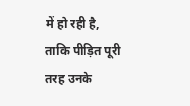में हो रही है, ताकि पीड़ित पूरी तरह उनके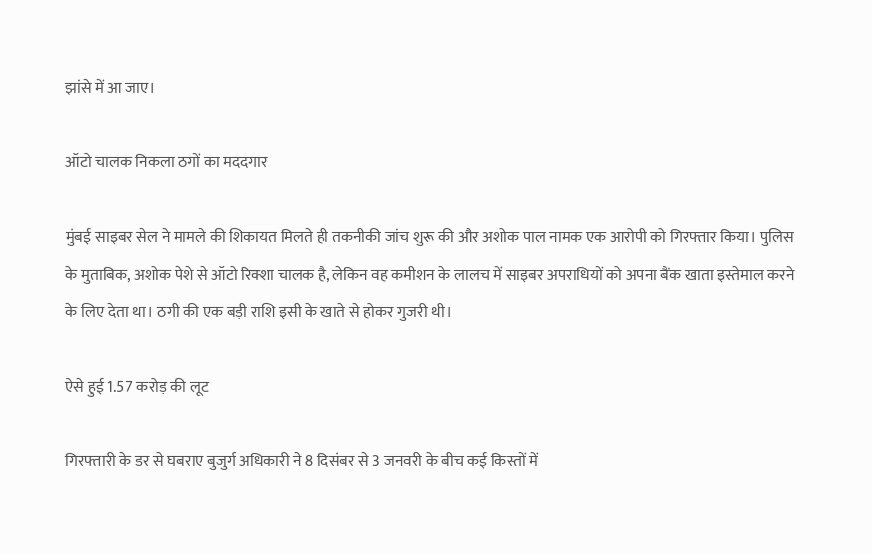झांसे में आ जाए।

ऑटो चालक निकला ठगों का मददगार

मुंबई साइबर सेल ने मामले की शिकायत मिलते ही तकनीकी जांच शुरू की और अशोक पाल नामक एक आरोपी को गिरफ्तार किया। पुलिस के मुताबिक, अशोक पेशे से ऑटो रिक्शा चालक है, लेकिन वह कमीशन के लालच में साइबर अपराधियों को अपना बैंक खाता इस्तेमाल करने के लिए देता था। ठगी की एक बड़ी राशि इसी के खाते से होकर गुजरी थी।

ऐसे हुई 1.57 करोड़ की लूट

गिरफ्तारी के डर से घबराए बुजुर्ग अधिकारी ने 8 दिसंबर से 3 जनवरी के बीच कई किस्तों में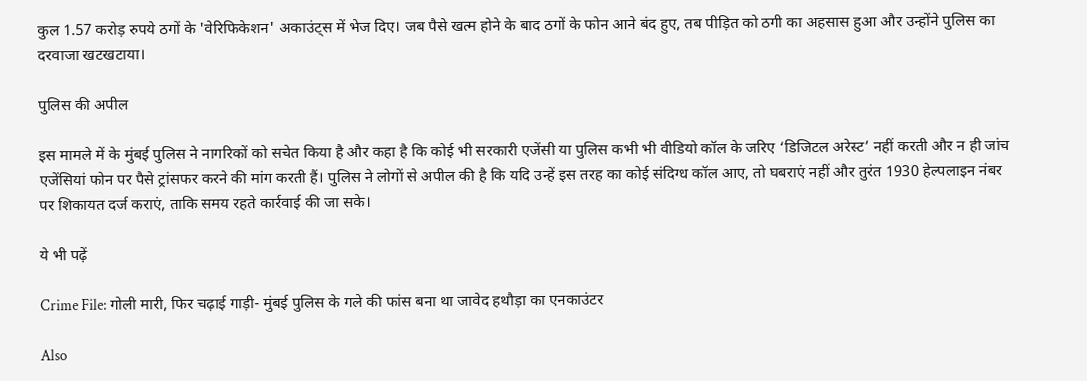कुल 1.57 करोड़ रुपये ठगों के 'वेरिफिकेशन' अकाउंट्स में भेज दिए। जब पैसे खत्म होने के बाद ठगों के फोन आने बंद हुए, तब पीड़ित को ठगी का अहसास हुआ और उन्होंने पुलिस का दरवाजा खटखटाया।

पुलिस की अपील

इस मामले में के मुंबई पुलिस ने नागरिकों को सचेत किया है और कहा है कि कोई भी सरकारी एजेंसी या पुलिस कभी भी वीडियो कॉल के जरिए ‘डिजिटल अरेस्ट’ नहीं करती और न ही जांच एजेंसियां फोन पर पैसे ट्रांसफर करने की मांग करती हैं। पुलिस ने लोगों से अपील की है कि यदि उन्हें इस तरह का कोई संदिग्ध कॉल आए, तो घबराएं नहीं और तुरंत 1930 हेल्पलाइन नंबर पर शिकायत दर्ज कराएं, ताकि समय रहते कार्रवाई की जा सके।

ये भी पढ़ें

Crime File: गोली मारी, फिर चढ़ाई गाड़ी- मुंबई पुलिस के गले की फांस बना था जावेद हथौड़ा का एनकाउंटर

Also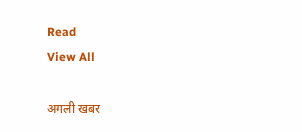Read
View All

अगली खबर